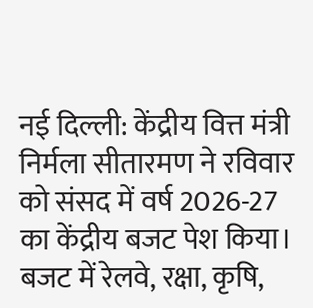नई दिल्ली: केंद्रीय वित्त मंत्री निर्मला सीतारमण ने रविवार को संसद में वर्ष 2026-27 का केंद्रीय बजट पेश किया। बजट में रेलवे, रक्षा, कृषि,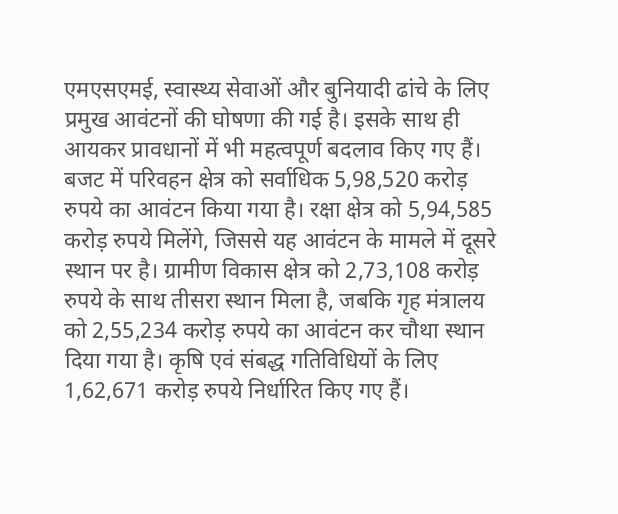एमएसएमई, स्वास्थ्य सेवाओं और बुनियादी ढांचे के लिए प्रमुख आवंटनों की घोषणा की गई है। इसके साथ ही आयकर प्रावधानों में भी महत्वपूर्ण बदलाव किए गए हैं।
बजट में परिवहन क्षेत्र को सर्वाधिक 5,98,520 करोड़ रुपये का आवंटन किया गया है। रक्षा क्षेत्र को 5,94,585 करोड़ रुपये मिलेंगे, जिससे यह आवंटन के मामले में दूसरे स्थान पर है। ग्रामीण विकास क्षेत्र को 2,73,108 करोड़ रुपये के साथ तीसरा स्थान मिला है, जबकि गृह मंत्रालय को 2,55,234 करोड़ रुपये का आवंटन कर चौथा स्थान दिया गया है। कृषि एवं संबद्ध गतिविधियों के लिए 1,62,671 करोड़ रुपये निर्धारित किए गए हैं।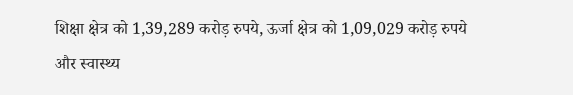शिक्षा क्षेत्र को 1,39,289 करोड़ रुपये, ऊर्जा क्षेत्र को 1,09,029 करोड़ रुपये और स्वास्थ्य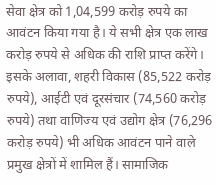सेवा क्षेत्र को 1,04,599 करोड़ रुपये का आवंटन किया गया है। ये सभी क्षेत्र एक लाख करोड़ रुपये से अधिक की राशि प्राप्त करेंगे।
इसके अलावा, शहरी विकास (85,522 करोड़ रुपये), आईटी एवं दूरसंचार (74,560 करोड़ रुपये) तथा वाणिज्य एवं उद्योग क्षेत्र (76,296 करोड़ रुपये) भी अधिक आवंटन पाने वाले प्रमुख क्षेत्रों में शामिल हैं। सामाजिक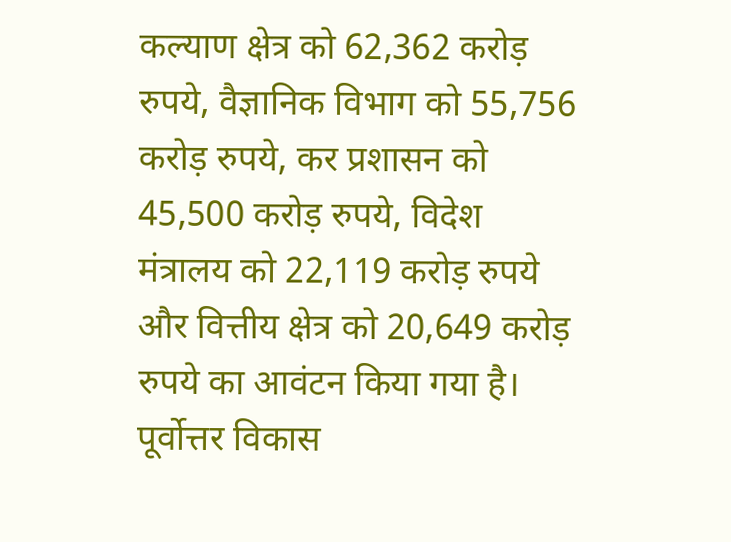कल्याण क्षेत्र को 62,362 करोड़ रुपये, वैज्ञानिक विभाग को 55,756 करोड़ रुपये, कर प्रशासन को 45,500 करोड़ रुपये, विदेश मंत्रालय को 22,119 करोड़ रुपये और वित्तीय क्षेत्र को 20,649 करोड़ रुपये का आवंटन किया गया है। पूर्वोत्तर विकास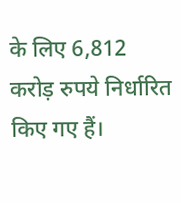के लिए 6,812 करोड़ रुपये निर्धारित किए गए हैं।